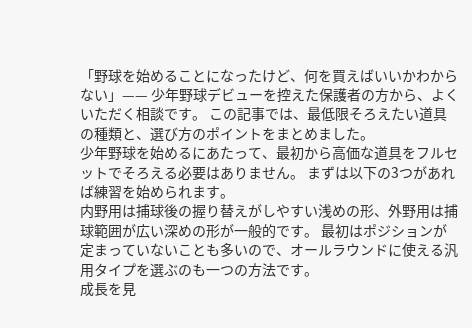「野球を始めることになったけど、何を買えばいいかわからない」—— 少年野球デビューを控えた保護者の方から、よくいただく相談です。 この記事では、最低限そろえたい道具の種類と、選び方のポイントをまとめました。
少年野球を始めるにあたって、最初から高価な道具をフルセットでそろえる必要はありません。 まずは以下の3つがあれば練習を始められます。
内野用は捕球後の握り替えがしやすい浅めの形、外野用は捕球範囲が広い深めの形が一般的です。 最初はポジションが定まっていないことも多いので、オールラウンドに使える汎用タイプを選ぶのも一つの方法です。
成長を見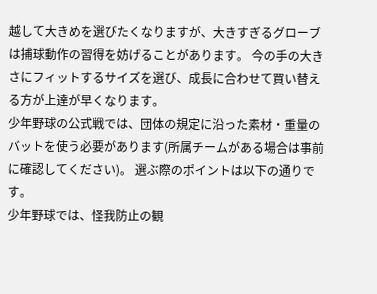越して大きめを選びたくなりますが、大きすぎるグローブは捕球動作の習得を妨げることがあります。 今の手の大きさにフィットするサイズを選び、成長に合わせて買い替える方が上達が早くなります。
少年野球の公式戦では、団体の規定に沿った素材・重量のバットを使う必要があります(所属チームがある場合は事前に確認してください)。 選ぶ際のポイントは以下の通りです。
少年野球では、怪我防止の観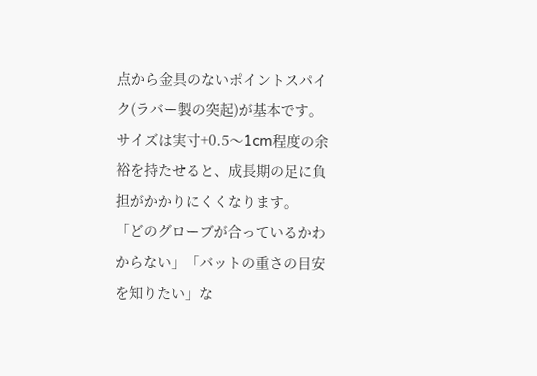点から金具のないポイントスパイク(ラバー製の突起)が基本です。 サイズは実寸+0.5〜1cm程度の余裕を持たせると、成長期の足に負担がかかりにくくなります。
「どのグローブが合っているかわからない」「バットの重さの目安を知りたい」な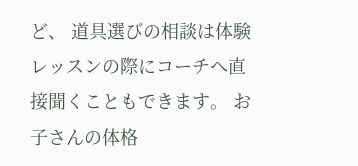ど、 道具選びの相談は体験レッスンの際にコーチへ直接聞くこともできます。 お子さんの体格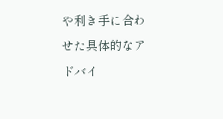や利き手に合わせた具体的なアドバイ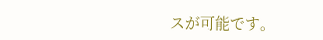スが可能です。